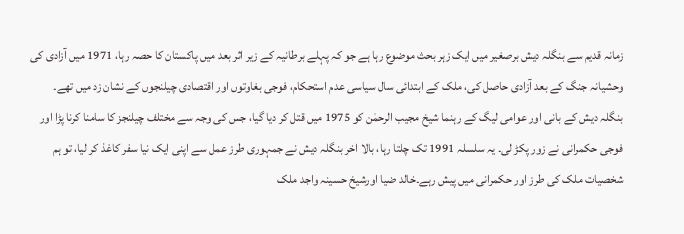زمانہ قدیم سے بنگلہ دیش برصغیر میں ایک زہر بحث موضوع رہا ہے جو کہ پہلے برطانیہ کے زیر اثر بعد میں پاکستان کا حصہ رہا، 1971 میں آزادی کی وحشیانہ جنگ کے بعد آزادی حاصل کی، ملک کے ابتدائی سال سیاسی عدم استحکام، فوجی بغاوتوں اور اقتصادی چیلنجوں کے نشان زد میں تھے۔ بنگلہ دیش کے بانی اور عوامی لیگ کے رہنما شیخ مجیب الرحمٰن کو 1975 میں قتل کر دیا گیا، جس کی وجہ سے مختلف چیلنجز کا سامنا کرنا پڑا اور فوجی حکمرانی نے زور پکڑ لی۔ یہ سلسلہ 1991 تک چلتا رہا، بالا اخر بنگلہ دیش نے جمہوری طرز عمل سے اپنی ایک نیا سفر کاغذ کر لیا، تو ہم شخصیات ملک کی طرز اور حکمرانی میں پیش رہے۔خالد ضیا اورشیخ حسینہ واجد ملک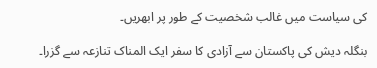کی سیاست میں غالب شخصیت کے طور پر ابھریں۔

بنگلہ دیش کی پاکستان سے آزادی کا سفر ایک المناک تنازعہ سے گزرا۔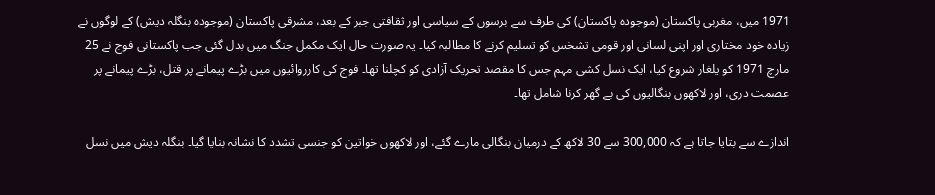1971 میں، مغربی پاکستان (موجودہ پاکستان) کی طرف سے برسوں کے سیاسی اور ثقافتی جبر کے بعد، مشرقی پاکستان (موجودہ بنگلہ دیش) کے لوگوں نے زیادہ خود مختاری اور اپنی لسانی اور قومی تشخس کو تسلیم کرنے کا مطالبہ کیا۔ یہ صورت حال ایک مکمل جنگ میں بدل گئی جب پاکستانی فوج نے 25 مارچ 1971 کو یلغار شروع کیا، ایک نسل کشی مہم جس کا مقصد تحریک آزادی کو کچلنا تھا۔ فوج کی کارروائیوں میں بڑے پیمانے پر قتل، بڑے پیمانے پر عصمت دری، اور لاکھوں بنگالیوں کی بے گھر کرنا شامل تھا۔

اندازے سے بتایا جاتا ہے کہ 300,000 سے 30 لاکھ کے درمیان بنگالی مارے گئے، اور لاکھوں خواتین کو جنسی تشدد کا نشانہ بنایا گیا۔ بنگلہ دیش میں نسل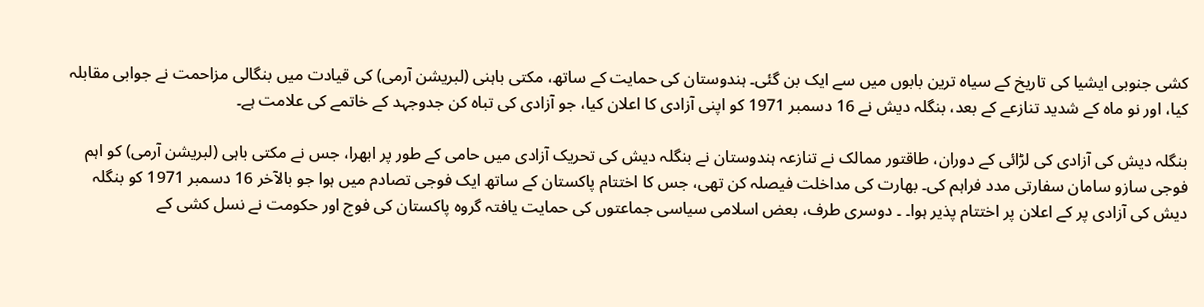کشی جنوبی ایشیا کی تاریخ کے سیاہ ترین بابوں میں سے ایک بن گئی۔ ہندوستان کی حمایت کے ساتھ، مکتی باہنی (لبریشن آرمی) کی قیادت میں بنگالی مزاحمت نے جوابی مقابلہ کیا، اور نو ماہ کے شدید تنازعے کے بعد، بنگلہ دیش نے 16 دسمبر 1971 کو اپنی آزادی کا اعلان کیا، جو آزادی کی تباہ کن جدوجہد کے خاتمے کی علامت ہے۔

بنگلہ دیش کی آزادی کی لڑائی کے دوران، طاقتور ممالک نے تنازعہ ہندوستان نے بنگلہ دیش کی تحریک آزادی میں حامی کے طور پر ابھرا، جس نے مکتی باہی (لبریشن آرمی) کو اہم فوجی سازو سامان سفارتی مدد فراہم کی۔ بھارت کی مداخلت فیصلہ کن تھی، جس کا اختتام پاکستان کے ساتھ ایک فوجی تصادم میں ہوا جو بالآخر 16 دسمبر 1971 کو بنگلہ دیش کی آزادی پر کے اعلان پر اختتام پذیر ہوا۔ ۔ دوسری طرف، بعض اسلامی سیاسی جماعتوں کی حمایت یافتہ گروہ پاکستان کی فوج اور حکومت نے نسل کشی کے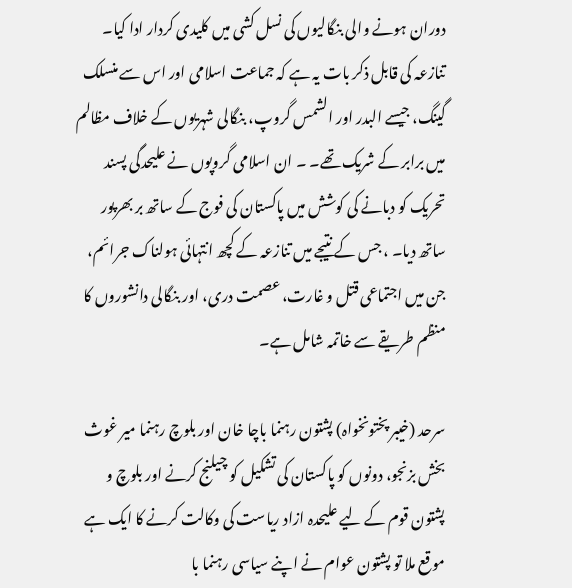دوران ہونے والی بنگالیوں کی نسل کشی میں کلیدی کردار ادا کیا۔ تنازعہ کی قابل ذکر بات یہ ہے کہ جماعت اسلامی اور اس سے منسلک گینگ، جیسے البدر اور الشمس گروپ، بنگالی شہریوں کے خلاف مظالم میں برابر کے شریک تھے۔ ۔ ان اسلامی گروپوں نے علیحدگی پسند تحریک کو دبانے کی کوشش میں پاکستان کی فوج کے ساتھ بر بھرپور ساتھ دیا۔ ، جس کے نتیجے میں تنازعہ کے کچھ انتہائی ہولناک جرائم، جن میں اجتماعی قتل و غارت، عصمت دری، اور بنگالی دانشوروں کا منظم طریقے سے خاتمہ شامل ہے۔

سرحد (خیبر پختونخواہ) پشتون رہنما باچا خان اور بلوچ رہنما میر غوث بخش بزنجو، دونوں کو پاکستان کی تشکیل کو چیلنج کرنے اور بلوچ و پشتون قوم کے لیے علیحدہ ازاد ریاست کی وکالت کرنے کا ایک ہے موقع ملا تو پشتون عوام نے اپنے سیاسی رہنما با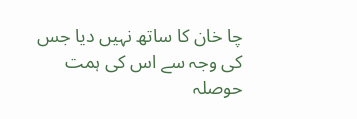چا خان کا ساتھ نہیں دیا جس کی وجہ سے اس کی ہمت حوصلہ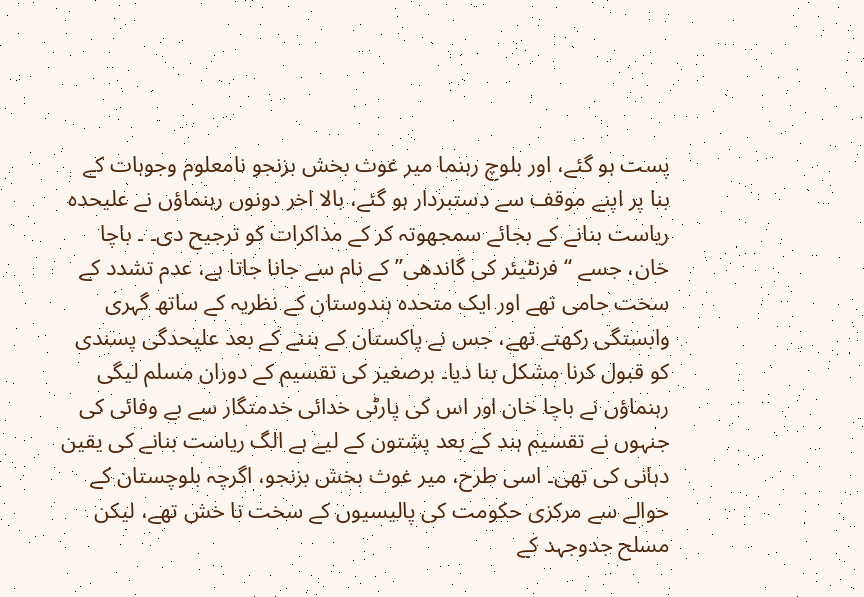پست ہو گئے، اور بلوچ رہنما میر غوث بخش بزنجو نامعلوم وجوہات کے بنا پر اپنے موقف سے دستبردار ہو گئے، بالا اخر دونوں رہنماؤں نے علیحدہ ریاست بنانے کے بجائے سمجھوتہ کر کے مذاکرات کو ترجیح دی۔ ۔ باچا خان، جسے “فرنٹیئر کی گاندھی” کے نام سے جانا جاتا ہے، عدم تشدد کے سخت حامی تھے اور ایک متحدہ ہندوستان کے نظریہ کے ساتھ گہری وابستگی رکھتے تھے، جس نے پاکستان کے بننے کے بعد علیحدگی پسندی کو قبول کرنا مشکل بنا دیا۔ برصغیر کی تقسیم کے دوران مسلم لیگی رہنماؤں نے باچا خان اور اس کی پارٹی خدائی خدمتگار سے بے وفائی کی جنہوں نے تقسیم ہند کے بعد پشتون کے لیے ہے الگ ریاست بنانے کی یقین دہانی کی تھی۔ اسی طرح، میر غوث بخش بزنجو، اگرچہ بلوچستان کے حوالے سے مرکزی حکومت کی پالیسیوں کے سخت نا خش تھے، لیکن مسلح جدوجہد کے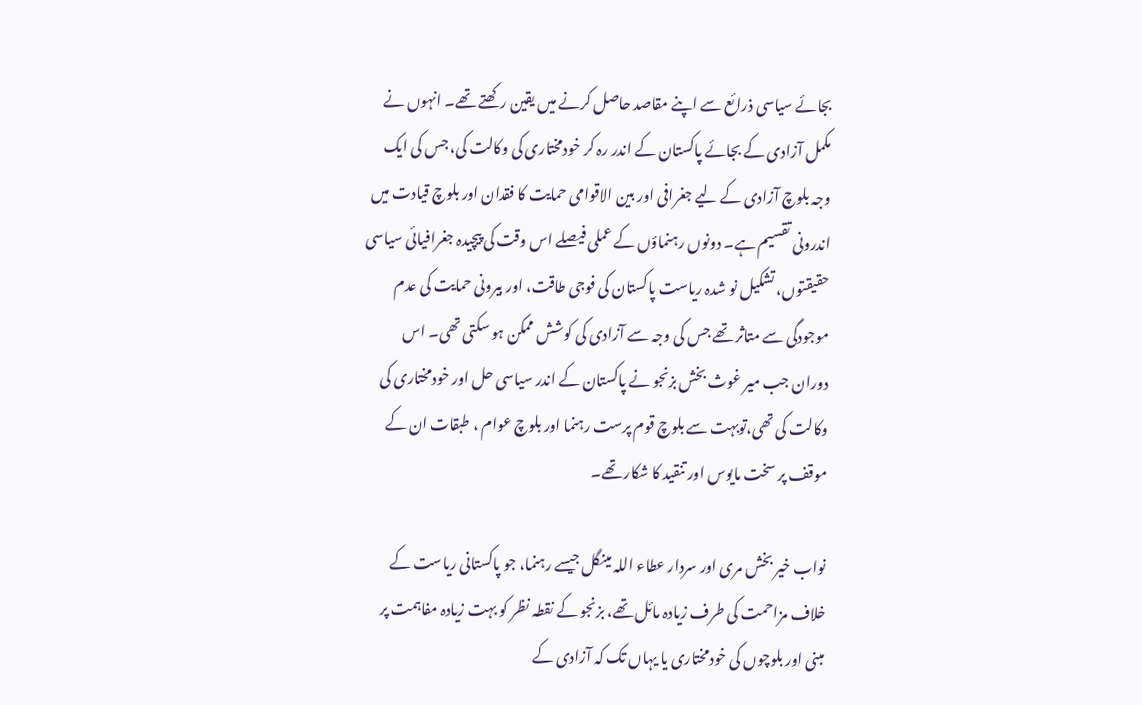بجائے سیاسی ذرائع سے اپنے مقاصد حاصل کرنے میں یقین رکھتے تھے۔ انہوں نے مکمل آزادی کے بجائے پاکستان کے اندر رہ کر خودمختاری کی وکالت کی، جس کی ایک وجہ بلوچ آزادی کے لیے جغرافی اور بین الاقوامی حمایت کا فقدان اور بلوچ قیادت میں اندرونی تقسیم ہے۔ دونوں رہنماؤں کے عملی فیصلے اس وقت کی پیچیدہ جغرافیائی سیاسی حقیقتوں، تشکیل نو شدہ ریاست پاکستان کی فوجی طاقت، اور بیرونی حمایت کی عدم موجودگی سے متاثر تھے جس کی وجہ سے آزادی کی کوشش ممکن ہو سکتی تھی۔ اس دوران جب میر غوث بخش بزنجو نے پاکستان کے اندر سیاسی حل اور خودمختاری کی وکالت کی تھی،توبہت سے بلوچ قوم پرست رہنما اور بلوچ عوام ، طبقات ان کے موقف پر سخت مایوس اور تنقید کا شکار تھے۔

نواب خیر بخش مری اور سردار عطاء اللہ مینگل جیسے رہنما، جو پاکستانی ریاست کے خلاف مزاحمت کی طرف زیادہ مائل تھے، بزنجو کے نقطہ نظر کو بہت زیادہ مفاہمت پر مبنی اور بلوچوں کی خودمختاری یا یہاں تک کہ آزادی کے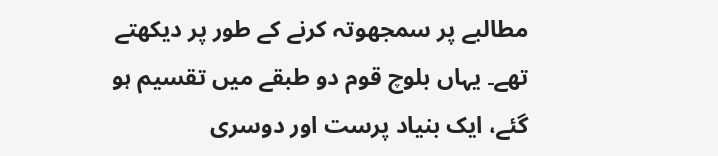مطالبے پر سمجھوتہ کرنے کے طور پر دیکھتے تھے۔ یہاں بلوچ قوم دو طبقے میں تقسیم ہو گئے، ایک بنیاد پرست اور دوسری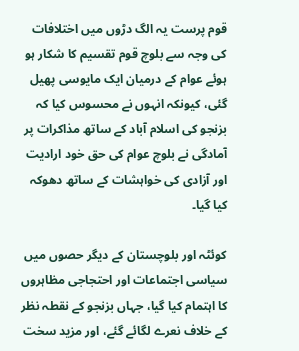قوم پرست یہ الگ دڑوں میں اختلافات کی وجہ سے بلوچ قوم تقسیم کا شکار ہو ہوئے عوام کے درمیان ایک مایوسی پھیل گئی، کیونکہ انہوں نے محسوس کیا کہ بزنجو کی اسلام آباد کے ساتھ مذاکرات پر آمادگی نے بلوچ عوام کی حق خود ارادیت اور آزادی کی خواہشات کے ساتھ دھوکہ کیا گیا۔

کوئٹہ اور بلوچستان کے دیگر حصوں میں سیاسی اجتماعات اور احتجاجی مظاہروں کا اہتمام کیا گیا، جہاں بزنجو کے نقطہ نظر کے خلاف نعرے لگائے گئے، اور مزید سخت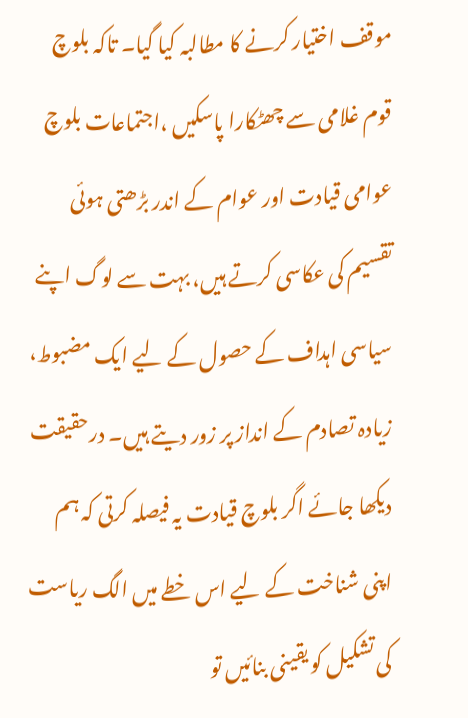موقف اختیار کرنے کا مطالبہ کیا گیا۔ تاکہ بلوچ قوم غلامی سے چھٹکارا پاسکیں ،اجتماعات بلوچ عوامی قیادت اور عوام کے اندر بڑھتی ہوئی تقسیم کی عکاسی کرتے ہیں، بہت سے لوگ اپنے سیاسی اہداف کے حصول کے لیے ایک مضبوط، زیادہ تصادم کے انداز پر زور دیتے ہیں۔ درحقیقت دیکھا جائے اگر بلوچ قیادت یہ فیصلہ کرتی کہ ہم اپنی شناخت کے لیے اس خطے میں الگ ریاست کی تشکیل کو یقینی بنائیں تو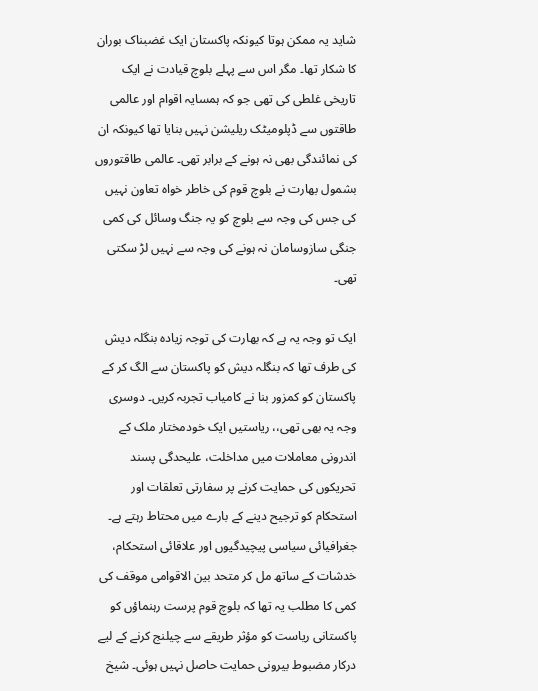شاید یہ ممکن ہوتا کیونکہ پاکستان ایک غضبناک بوران کا شکار تھا۔ مگر اس سے پہلے بلوچ قیادت نے ایک تاریخی غلطی کی تھی جو کہ ہمسایہ اقوام اور عالمی طاقتوں سے ڈپلومیٹک ریلیشن نہیں بنایا تھا کیونکہ ان کی نمائندگی بھی نہ ہونے کے برابر تھی۔ عالمی طاقتوروں بشمول بھارت نے بلوچ قوم کی خاطر خواہ تعاون نہیں کی جس کی وجہ سے بلوچ کو یہ جنگ وسائل کی کمی جنگی سازوسامان نہ ہونے کی وجہ سے نہیں لڑ سکتی تھی۔

ایک تو وجہ یہ ہے کہ بھارت کی توجہ زیادہ بنگلہ دیش کی طرف تھا کہ بنگلہ دیش کو پاکستان سے الگ کر کے پاکستان کو کمزور بنا نے کامیاب تجربہ کریں۔ دوسری وجہ یہ بھی تھی،، ریاستیں ایک خودمختار ملک کے اندرونی معاملات میں مداخلت، علیحدگی پسند تحریکوں کی حمایت کرنے پر سفارتی تعلقات اور استحکام کو ترجیح دینے کے بارے میں محتاط رہتے ہے۔ جغرافیائی سیاسی پیچیدگیوں اور علاقائی استحکام، خدشات کے ساتھ مل کر متحد بین الاقوامی موقف کی کمی کا مطلب یہ تھا کہ بلوچ قوم پرست رہنماؤں کو پاکستانی ریاست کو مؤثر طریقے سے چیلنج کرنے کے لیے درکار مضبوط بیرونی حمایت حاصل نہیں ہوئی۔ شیخ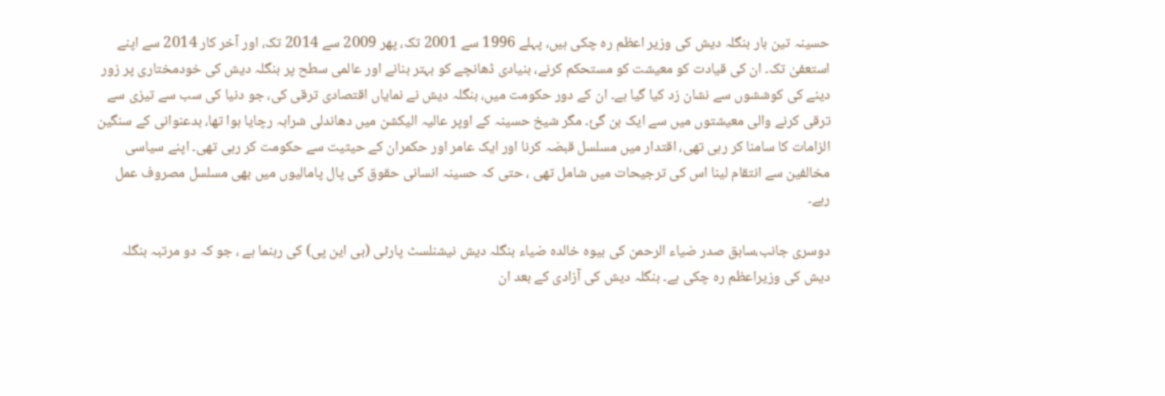حسینہ تین بار بنگلہ دیش کی وزیر اعظم رہ چکی ہیں، پہلے 1996 سے 2001 تک، پھر 2009 سے 2014 تک، اور آخر کار 2014 سے اپنے استعفیٰ تک۔ ان کی قیادت کو معیشت کو مستحکم کرنے، بنیادی ڈھانچے کو بہتر بنانے اور عالمی سطح پر بنگلہ دیش کی خودمختاری پر زور دینے کی کوششوں سے نشان زد کیا گیا ہے۔ ان کے دور حکومت میں، بنگلہ دیش نے نمایاں اقتصادی ترقی کی، جو دنیا کی سب سے تیزی سے ترقی کرنے والی معیشتوں میں سے ایک بن گئ۔ مگر شیخ حسینہ کے اوپر عالیہ الیکشن میں دھاندلی شرابہ رچایا ہوا تھا، بدعنوانی کے سنگین الزامات کا سامنا کر رہی تھی، اقتدار میں مسلسل قبضہ کرنا اور ایک عامر اور حکمران کے حیثیت سے حکومت کر رہی تھی۔ اپنے سیاسی مخالفین سے انتقام لینا اس کی ترجیحات میں شامل تھی ، حتی کہ حسینہ انسانی حقوق کی پال پامالیوں میں بھی مسلسل مصروف عمل رہے۔

دوسری جانب،سابق صدر ضیاء الرحمن کی بیوہ خالدہ ضیاء بنگلہ دیش نیشنلسٹ پارٹی (بی این پی) کی رہنما ہے ، جو کہ دو مرتبہ بنگلہ دیش کی وزیراعظم رہ چکی ہے۔ بنگلہ دیش کی آزادی کے بعد ان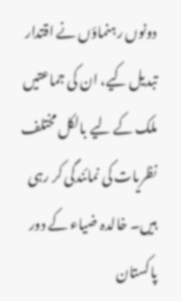دونوں رہنماؤں نے اقتدار تبدیل کیے، ان کی جماعتیں ملک کے لیے بالکل مختلف نظریات کی نمائندگی کر رہی ہیں۔ خالدہ ضیاء کے دور پاکستان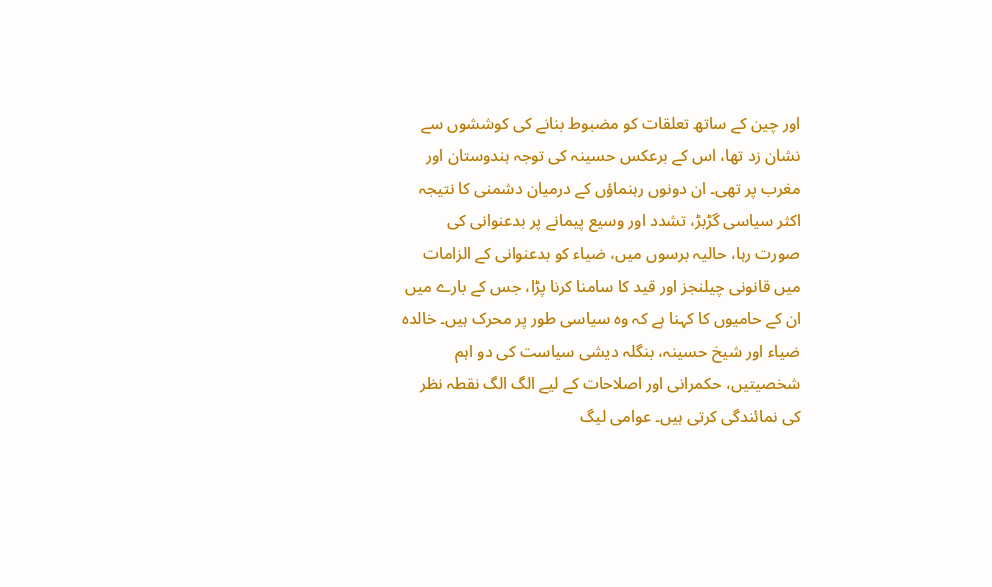اور چین کے ساتھ تعلقات کو مضبوط بنانے کی کوششوں سے نشان زد تھا، اس کے برعکس حسینہ کی توجہ ہندوستان اور مغرب پر تھی۔ ان دونوں رہنماؤں کے درمیان دشمنی کا نتیجہ اکثر سیاسی گڑبڑ، تشدد اور وسیع پیمانے پر بدعنوانی کی صورت رہا، حالیہ برسوں میں، ضیاء کو بدعنوانی کے الزامات میں قانونی چیلنجز اور قید کا سامنا کرنا پڑا، جس کے بارے میں ان کے حامیوں کا کہنا ہے کہ وہ سیاسی طور پر محرک ہیں۔ خالدہ ضیاء اور شیخ حسینہ، بنگلہ دیشی سیاست کی دو اہم شخصیتیں، حکمرانی اور اصلاحات کے لیے الگ الگ نقطہ نظر کی نمائندگی کرتی ہیں۔ عوامی لیگ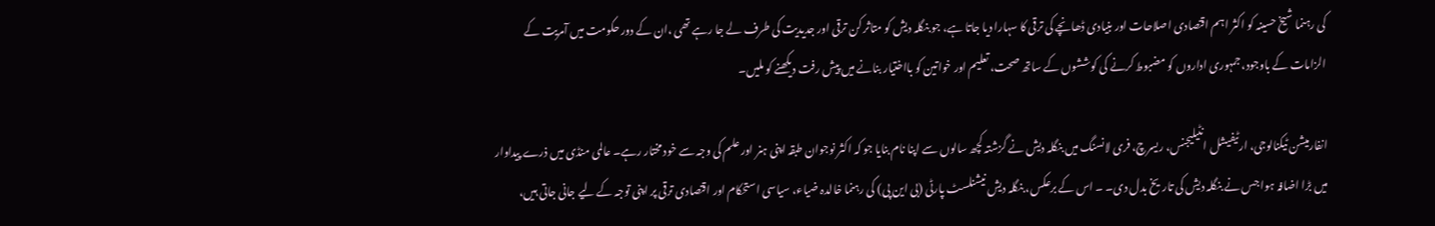کی رہنما شیخ حسینہ کو اکثر اہم اقتصادی اصلاحات اور بنیادی ڈھانچے کی ترقی کا سہارا دیا جاتا ہے، جو بنگلہ دیش کو متاثر کن ترقی اور جدیدیت کی طرف لے جا رہے تھی ،ان کے دور حکومت میں آمریت کے الزامات کے باوجود، جمہوری اداروں کو مضبوط کرنے کی کوششوں کے ساتھ صحت، تعلیم اور خواتین کو بااختیار بنانے میں پیش رفت دیکھنے کو ملیں۔

انفارمیشن ٹیکنالوجی، ارٹیفیشل انٹیلیجنس، ریسرچ، فری لانسنگ میں بنگلہ دیش نے گزشتہ کچھ سالوں سے اپنا نام بنایا جو کہ اکثر نوجوان طبقہ اپنی ہنر اور علم کی وجہ سے خود مختار رہے۔ عالمی منڈی میں ذرے پیداوار میں بڑا اضافہ ہوا جس نے بنگلہ دیش کی تاریخ بدل دی۔ ۔ اس کے برعکس، بنگلہ دیش نیشنلسٹ پارٹی (بی این پی) کی رہنما خالدہ ضیاء، سیاسی استحکام اور اقتصادی ترقی پر اپنی توجہ کے لیے جانی جاتی ہیں،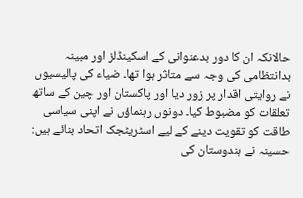حالانکہ ان کا دور بدعنوانی کے اسکینڈلز اور مبینہ بدانتظامی کی وجہ سے متاثر ہوا تھا۔ ضیاء کی پالیسیوں نے روایتی اقدار پر زور دیا اور پاکستان اور چین کے ساتھ تعلقات کو مضبوط کیا۔ دونوں رہنماؤں نے اپنی سیاسی طاقت کو تقویت دینے کے لیے اسٹریٹجک اتحاد بنائے ہیں: حسینہ نے ہندوستان کی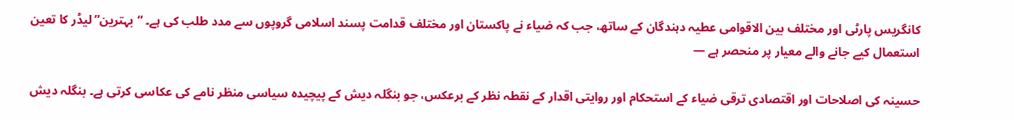کانگریس پارٹی اور مختلف بین الاقوامی عطیہ دہندگان کے ساتھ، جب کہ ضیاء نے پاکستان اور مختلف قدامت پسند اسلامی گروپوں سے مدد طلب کی ہے۔ “بہترین” لیڈر کا تعین استعمال کیے جانے والے معیار پر منحصر ہے —

حسینہ کی اصلاحات اور اقتصادی ترقی ضیاء کے استحکام اور روایتی اقدار کے نقطہ نظر کے برعکس، جو بنگلہ دیش کے پیچیدہ سیاسی منظر نامے کی عکاسی کرتی ہے۔ بنگلہ دیش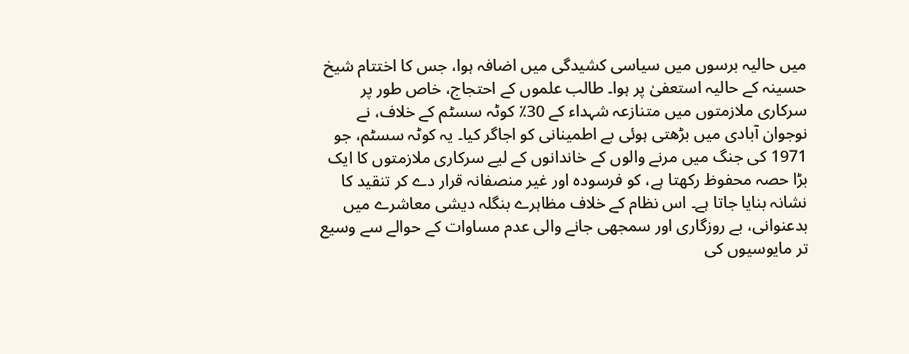میں حالیہ برسوں میں سیاسی کشیدگی میں اضافہ ہوا، جس کا اختتام شیخ حسینہ کے حالیہ استعفیٰ پر ہوا۔ طالب علموں کے احتجاج، خاص طور پر سرکاری ملازمتوں میں متنازعہ شہداء کے 30٪ کوٹہ سسٹم کے خلاف، نے نوجوان آبادی میں بڑھتی ہوئی بے اطمینانی کو اجاگر کیا۔ یہ کوٹہ سسٹم، جو 1971 کی جنگ میں مرنے والوں کے خاندانوں کے لیے سرکاری ملازمتوں کا ایک بڑا حصہ محفوظ رکھتا ہے، کو فرسودہ اور غیر منصفانہ قرار دے کر تنقید کا نشانہ بنایا جاتا ہے۔ اس نظام کے خلاف مظاہرے بنگلہ دیشی معاشرے میں بدعنوانی، بے روزگاری اور سمجھی جانے والی عدم مساوات کے حوالے سے وسیع تر مایوسیوں کی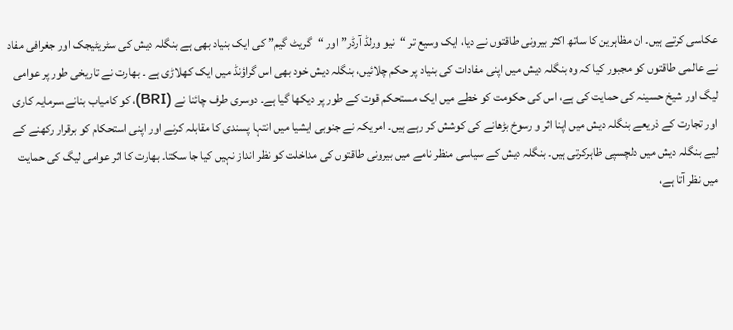عکاسی کرتے ہیں۔ ان مظاہرین کا ساتھ اکثر بیرونی طاقتوں نے دیا، ایک وسیع تر “نیو ورلڈ آرڈر” اور “گریٹ گیم” کی ایک بنیاد بھی ہے بنگلہ دیش کی سٹریٹیجک اور جغرافی مفاد نے عالمی طاقتوں کو مجبور کیا کہ وہ بنگلہ دیش میں اپنی مفادات کی بنیاد پر حکم چلائیں، بنگلہ دیش خود بھی اس گراؤنڈ میں ایک کھلاڑی ہے ۔ بھارت نے تاریخی طور پر عوامی لیگ اور شیخ حسینہ کی حمایت کی ہے، اس کی حکومت کو خطے میں ایک مستحکم قوت کے طور پر دیکھا گیا ہے۔ دوسری طرف چائنا نے (BRI)، کو کامیاب بنانے،سرمایہ کاری اور تجارت کے ذریعے بنگلہ دیش میں اپنا اثر و رسوخ بڑھانے کی کوشش کر رہے ہیں۔ امریکہ نے جنوبی ایشیا میں انتہا پسندی کا مقابلہ کرنے اور اپنی استحکام کو برقرار رکھنے کے لیے بنگلہ دیش میں دلچسپی ظاہرکرتی ہیں۔ بنگلہ دیش کے سیاسی منظر نامے میں بیرونی طاقتوں کی مداخلت کو نظر انداز نہیں کیا جا سکتا۔ بھارت کا اثر عوامی لیگ کی حمایت میں نظر آتا ہے،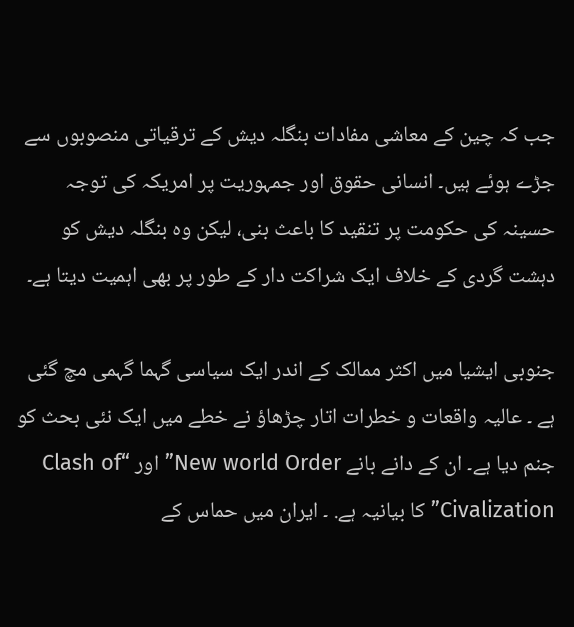جب کہ چین کے معاشی مفادات بنگلہ دیش کے ترقیاتی منصوبوں سے جڑے ہوئے ہیں۔ انسانی حقوق اور جمہوریت پر امریکہ کی توجہ حسینہ کی حکومت پر تنقید کا باعث بنی، لیکن وہ بنگلہ دیش کو دہشت گردی کے خلاف ایک شراکت دار کے طور پر بھی اہمیت دیتا ہے۔

جنوبی ایشیا میں اکثر ممالک کے اندر ایک سیاسی گہما گہمی مچ گئی ہے ۔ عالیہ واقعات و خطرات اتار چڑھاؤ نے خطے میں ایک نئی بحث کو جنم دیا ہے۔ ان کے دانے بانے New world Order” اور “Clash of Civalization” کا بیانیہ ہے. ۔ ایران میں حماس کے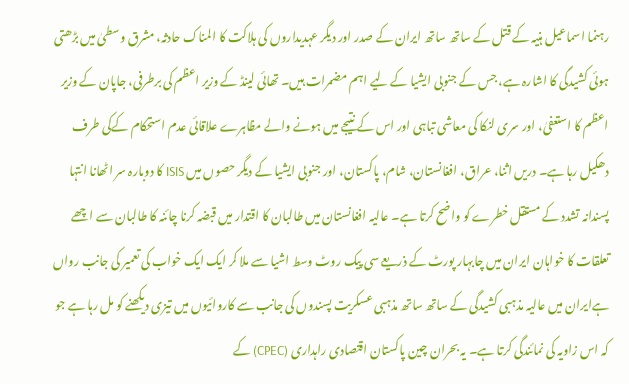رہنما اسماعیل ہنیہ کے قتل کے ساتھ ساتھ ایران کے صدر اور دیگر عہدیداروں کی ہلاکت کا المناک حادثہ، مشرق وسطیٰ میں بڑھتی ہوئی کشیدگی کا اشارہ ہے، جس کے جنوبی ایشیا کے لیے اہم مضمرات ہیں۔ تھائی لینڈ کے وزیر اعظم کی برطرفی، جاپان کے وزیر اعظم کا استعفیٰ، اور سری لنکا کی معاشی تباہی اور اس کے نتیجے میں ہونے والے مظاہرے علاقائی عدم استحکام کےکی طرف دھکیل رہا ہے۔ دریں اثنا، عراق، افغانستان، شام، پاکستان، اور جنوبی ایشیا کے دیگر حصوں میں ISIS کا دوبارہ سر اٹھانا انتہا پسندانہ تشدد کے مستقل خطرے کو واضح کرتا ہے۔ عالیہ افغانستان میں طالبان کا اقتدار میں قبضہ کرنا چائنہ کا طالبان سے اچھے تعلقات کا خواہان ایران میں چابہار پورٹ کے ذریعے سی پیک روٹ وسط اشیا سے ملا کر ایک ایک خواب کی تعمیر کی جانب رواں ہےایران میں عالیہ مذہبی کشیدگی کے ساتھ ساتھ مذہبی عسکریت پسندوں کی جانب سے کاروائیوں میں تیزی دیکھنے کو مل رہا ہے جو کہ اس زاویہ کی نمائندگی کرتا ہے۔ یہ بحران چین پاکستان اقتصادی راہداری (CPEC) کے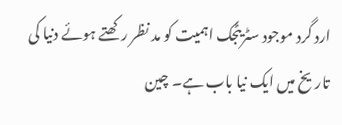ارد گرد موجود سٹریٹجک اہمیت کو مد نظر رکھتے ہوئے دنیا کی تاریخ میں ایک نیا باب ہے۔ چین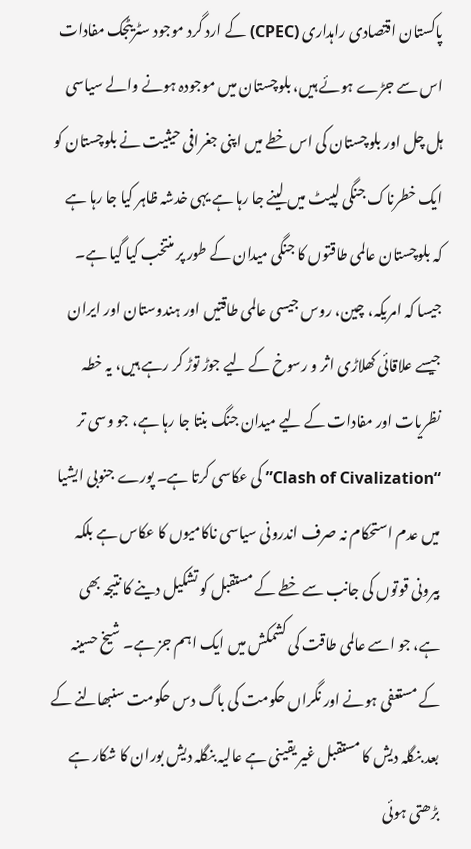پاکستان اقتصادی راہداری (CPEC) کے ارد گرد موجود سٹریٹجک مفادات اس سے جڑے ہوئے ہیں، بلوچستان میں موجودہ ہونے والے سیاسی ہل چل اور بلوچستان کی اس خطے میں اپنی جغرافی حیثیت نے بلوچستان کو ایک خطرناک جنگی لپیٹ میں لینے جا رہا ہے یہی خدشہ ظاہر کیا جا رہا ہے کہ بلوچستان عالمی طاقتوں کا جنگی میدان کے طور پر منتخب کیا گیا ہے۔ جیسا کہ امریکہ، چین، روس جیسی عالمی طاقتیں اور ہندوستان اور ایران جیسے علاقائی کھلاڑی اثر و رسوخ کے لیے جوڑ توڑ کر رہے ہیں، یہ خطہ نظریات اور مفادات کے لیے میدان جنگ بنتا جا رہا ہے، جو وسی تر “Clash of Civalization” کی عکاسی کرتا ہے۔ پورے جنوبی ایشیا میں عدم استحکام نہ صرف اندرونی سیاسی ناکامیوں کا عکاس ہے بلکہ بیرونی قوتوں کی جانب سے خطے کے مستقبل کو تشکیل دینے کا نتیجہ بھی ہے، جو اسے عالمی طاقت کی کشمکش میں ایک اہم جز ہے۔ شیخ حسینہ کے مستعفی ہونے اور نگراں حکومت کی باگ دس حکومت سنبھالنے کے بعد بنگلہ دیش کا مستقبل غیر یقینی ہے عالیہ بنگلہ دیش بوران کا شکار ہے بڑھتی ہوئی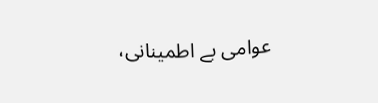عوامی بے اطمینانی،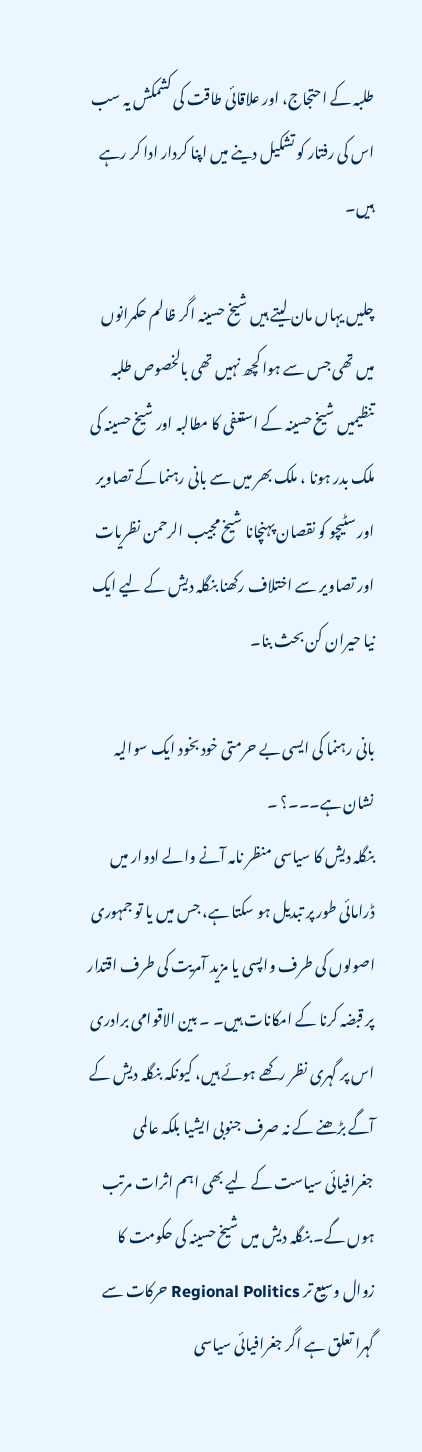طلبہ کے احتجاج، اور علاقائی طاقت کی کشمکش یہ سب اس کی رفتار کو تشکیل دینے میں اپنا کردار ادا کر رہے ہیں۔

چلیں یہاں مان لیتے ہیں شیخ حسینہ اگر ظالم حکمرانوں میں تھی جس سے ہوا کچھ نہیں تھی بالخصوص طلبہ تنظیمیں شیخ حسینہ کے استعفی کا مطالبہ اور شیخ حسینہ کی ملک بدر ہونا ، ملک بھر میں سے بانی رہنما کے تصاویر اور سٹیچو کو نقصان پہنچانا شیخ مجیب الرحمن نظریات اور تصاویر سے اختلاف رکھنا بنگلہ دیش کے لیے ایک نیا حیران کن بحث بنا۔

بانی رہنما کی ایسی بے حرمتی خود بخود ایک سوالیہ نشان ہے۔۔۔؟ ۔
بنگلہ دیش کا سیاسی منظر نامہ آنے والے ادوار میں ڈرامائی طور پر تبدیل ہو سکتا ہے، جس میں یا تو جمہوری اصولوں کی طرف واپسی یا مزید آمریت کی طرف اقتدار پر قبضہ کرنا کے امکانات ہیں۔ ۔ بین الاقوامی برادری اس پر گہری نظر رکھے ہوئے ہیں، کیونکہ بنگلہ دیش کے آگے بڑھنے کے نہ صرف جنوبی ایشیا بلکہ عالمی جغرافیائی سیاست کے لیے بھی اہم اثرات مرتب ہوں گے۔ بنگلہ دیش میں شیخ حسینہ کی حکومت کا زوال وسیع تر Regional Politics حرکات سے گہرا تعلق ہے اگر جغرافیائی سیاسی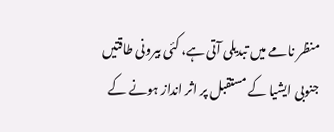منظر نامے میں تبدیلی آتی ہے، کئی بیرونی طاقتیں جنوبی ایشیا کے مستقبل پر اثر انداز ہونے کے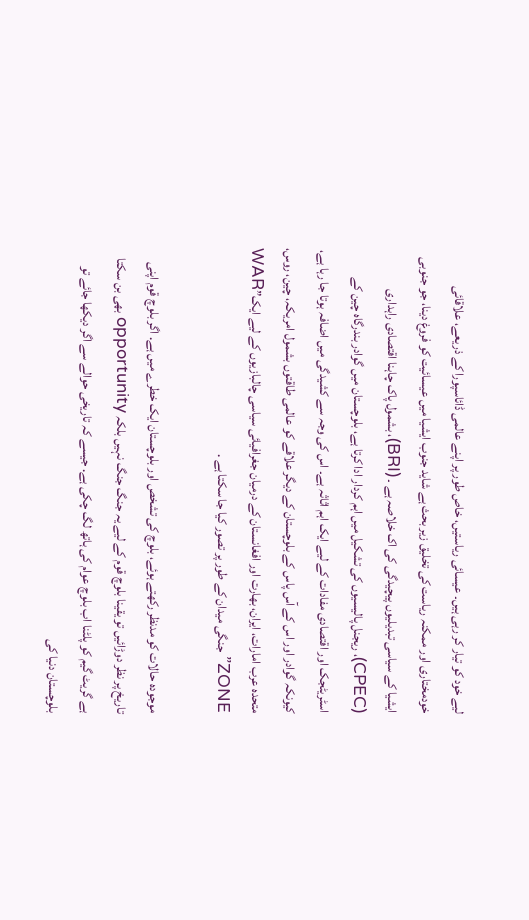لیے خود کو تیار کر رہی ہیں۔ عیسائی ریاستیں، خاص طور پر اپنے عالمی ڈائاسپورا کے ذریعے، علاقائی خودمختاری اور ممکنہ ریاست کی تخلیق زیر بحث ہے شاید جنوب ایشیا میں عیسائیت کو فروغ دینا، جو جنوبی ایشیا کے سیاسی تبدیلیوں پیچیدگی کی اک خلاصہ ہے ۔ (BRI)، بشمول پاک چاہنا اقتصادی راہداری (CPEC)، ریجنل پالیسیوں کی تشکیل میں اہم کردار ادا کرتا ہے، بلوچستان میں گوادر بندرگاہ چین کے اسٹریٹجک اور اقتصادی مفادات کے لیے ایک اہم اثاثہ ہے۔ اس کی وجہ سے کشیدگی میں اضافہ ہوتا جا رہا ہے، کیونکہ گوادر اور اس کے آس پاس کے بلوچستان کے دیگر علاقے کو عالمی طاقتوں بشمول امریکہ، چین، روس، متحدہ عرب امارات، ایران، بھارت اور افغانستان کے درمیان جغرافیائی سیاسی چالبازیوں کے لیے ایک”WAR ZONE” جنگی میدان کے طور پر تصور کیا جا سکتا ہے .

موجودہ حالات کو مدنظر رکھتے ہوئے، بلوچ کی تشخص اور بلوچستان ایک خطرے میں ہے. اگر بلوچ قوم اپنی تاریخ پر نظر دوڑائیں تو یقینا بلوچ قوم کے لیے یہ جنگ جنگ نہیں بلکہ opportunity بھی بن سکتا ہے گریٹ گیم کو پلٹنا اب بلوچ عوام کی ہاتھ لگ چکی ہے. جیسے کہ تاریخی حوالے سے اگر دیکھا جائے تو بلوچستان دنیا کی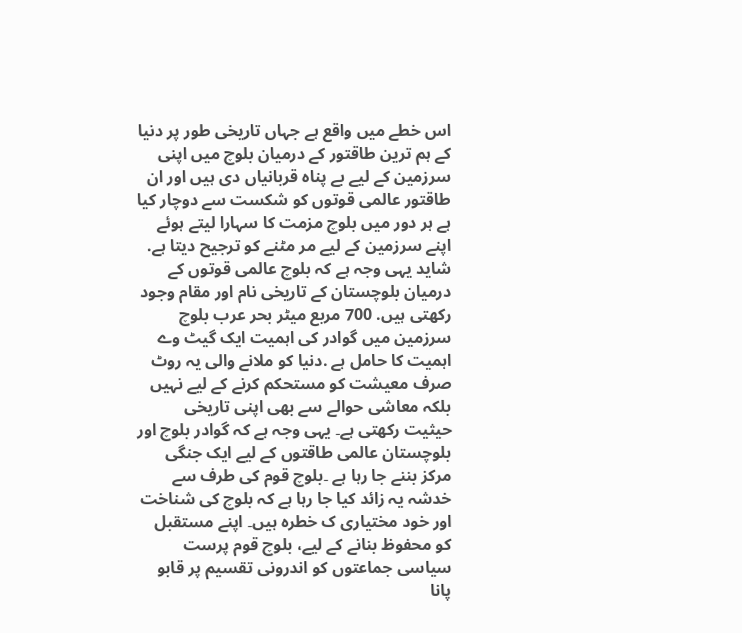اس خطے میں واقع ہے جہاں تاریخی طور پر دنیا کے ہم ترین طاقتور کے درمیان بلوچ میں اپنی سرزمین کے لیے بے پناہ قربانیاں دی ہیں اور ان طاقتور عالمی قوتوں کو شکست سے دوچار کیا ہے ہر دور میں بلوچ مزمت کا سہارا لیتے ہوئے اپنے سرزمین کے لیے مر مٹنے کو ترجیح دیتا ہے. شاید یہی وجہ ہے کہ بلوچ عالمی قوتوں کے درمیان بلوچستان کے تاریخی نام اور مقام وجود رکھتی ہیں. 700 مربع میٹر بحر عرب بلوچ سرزمین میں گوادر کی اہمیت ایک گیٹ وے اہمیت کا حامل ہے .دنیا کو ملانے والی یہ روٹ صرف معیشت کو مستحکم کرنے کے لیے نہیں بلکہ معاشی حوالے سے بھی اپنی تاریخی حیثیت رکھتی ہے۔ یہی وجہ ہے کہ گوادر بلوچ اور بلوچستان عالمی طاقتوں کے لیے ایک جنگی مرکز بننے جا رہا ہے ۔بلوچ قوم کی طرف سے خدشہ یہ زائد کیا جا رہا ہے کہ بلوچ کی شناخت اور خود مختیاری ک خطرہ ہیں۔ اپنے مستقبل کو محفوظ بنانے کے لیے، بلوچ قوم پرست سیاسی جماعتوں کو اندرونی تقسیم پر قابو پانا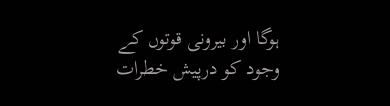ہوگا اور بیرونی قوتوں کے وجود کو درپیش خطرات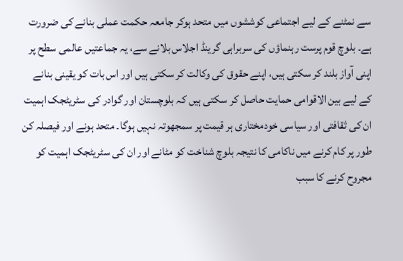سے نمٹنے کے لیے اجتماعی کوششوں میں متحد ہوکر جامعہ حکمت عملی بنانے کی ضرورت ہے۔ بلوچ قوم پرست رہنماؤں کی سربراہی گرینڈ اجلاس بلانے سے، یہ جماعتیں عالمی سطح پر اپنی آواز بلند کر سکتی ہیں، اپنے حقوق کی وکالت کر سکتی ہیں اور اس بات کو یقینی بنانے کے لیے بین الاقوامی حمایت حاصل کر سکتی ہیں کہ بلوچستان اور گوادر کی سٹریٹجک اہمیت ان کی ثقافتی اور سیاسی خودمختاری ہر قیمت پر سمجھوتہ نہیں ہوگا۔ متحد ہونے اور فیصلہ کن طور پر کام کرنے میں ناکامی کا نتیجہ بلوچ شناخت کو مٹانے اور ان کی سٹریٹجک اہمیت کو مجروح کرنے کا سبب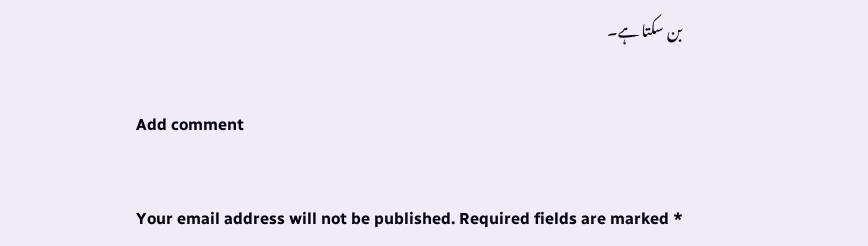بن سکتا ہے۔

Add comment

Your email address will not be published. Required fields are marked *